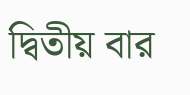দ্বিতীয় বার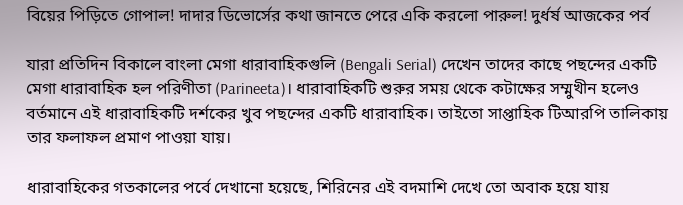বিয়ের পিড়িতে গোপাল! দাদার ডিভোর্সের কথা জানতে পেরে একি করলো পারুল! দুর্ধর্ষ আজকের পর্ব

যারা প্রতিদিন বিকালে বাংলা মেগা ধারাবাহিকগুলি (Bengali Serial) দেখেন তাদের কাছে পছন্দের একটি মেগা ধারাবাহিক হল পরিণীতা (Parineeta)। ধারাবাহিকটি শুরুর সময় থেকে কটাক্ষের সম্মুখীন হলেও বর্তমানে এই ধারাবাহিকটি দর্শকের খুব পছন্দের একটি ধারাবাহিক। তাইতো সাপ্তাহিক টিআরপি তালিকায় তার ফলাফল প্রমাণ পাওয়া যায়।

ধারাবাহিকের গতকালের পর্বে দেখানো হয়েছে, শিরিনের এই বদমাশি দেখে তো অবাক হয়ে যায়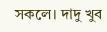সকলে। দাদু খুব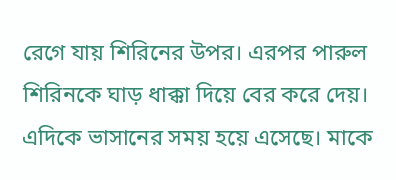রেগে যায় শিরিনের উপর। এরপর পারুল শিরিনকে ঘাড় ধাক্কা দিয়ে বের করে দেয়। এদিকে ভাসানের সময় হয়ে এসেছে। মাকে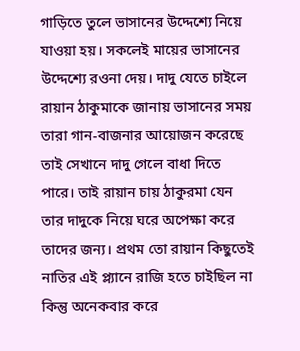গাড়িতে তুলে ভাসানের উদ্দেশ্যে নিয়ে যাওয়া হয়। সকলেই মায়ের ভাসানের উদ্দেশ্যে রওনা দেয়। দাদু যেতে চাইলে রায়ান ঠাকুমাকে জানায় ভাসানের সময় তারা গান-বাজনার আয়োজন করেছে তাই সেখানে দাদু গেলে বাধা দিতে পারে। তাই রায়ান চায় ঠাকুরমা যেন তার দাদুকে নিয়ে ঘরে অপেক্ষা করে তাদের জন্য। প্রথম তো রায়ান কিছুতেই নাতির এই প্ল্যানে রাজি হতে চাইছিল না কিন্তু অনেকবার করে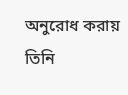অনুরোধ করায় তিনি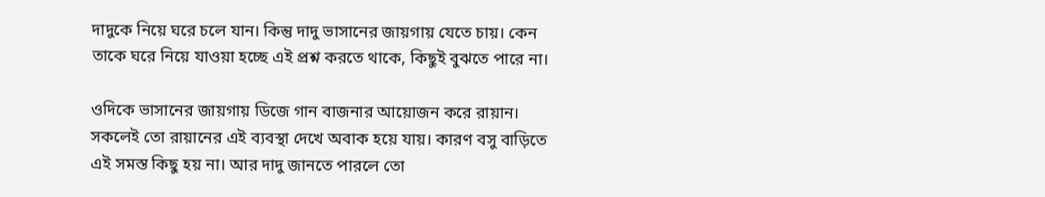দাদুকে নিয়ে ঘরে চলে যান। কিন্তু দাদু ভাসানের জায়গায় যেতে চায়। কেন তাকে ঘরে নিয়ে যাওয়া হচ্ছে এই প্রশ্ন করতে থাকে, কিছুই বুঝতে পারে না।

ওদিকে ভাসানের জায়গায় ডিজে গান বাজনার আয়োজন করে রায়ান। সকলেই তো রায়ানের এই ব্যবস্থা দেখে অবাক হয়ে যায়। কারণ বসু বাড়িতে এই সমস্ত কিছু হয় না। আর দাদু জানতে পারলে তো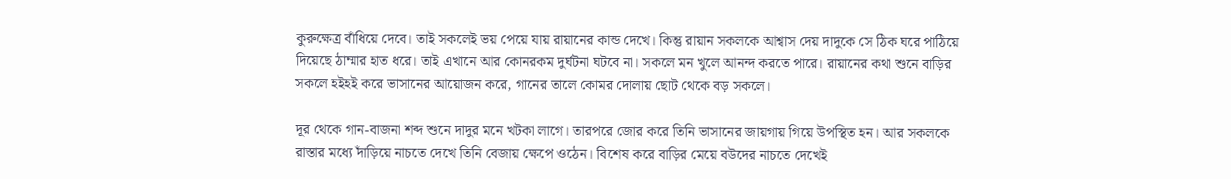কুরুক্ষেত্র বাঁধিয়ে দেবে। তাই সকলেই ভয় পেয়ে যায় রায়ানের কান্ড দেখে। কিন্তু রায়ান সকলকে আশ্বাস দেয় দাদুকে সে ঠিক ঘরে পাঠিয়ে দিয়েছে ঠাম্মার হাত ধরে। তাই এখানে আর কোনরকম দুর্ঘটনা ঘটবে না। সকলে মন খুলে আনন্দ করতে পারে। রায়ানের কথা শুনে বাড়ির সকলে হইহই করে ভাসানের আয়োজন করে, গানের তালে কোমর দোলায় ছোট থেকে বড় সকলে।

দূর থেকে গান-বাজনা শব্দ শুনে দাদুর মনে খটকা লাগে। তারপরে জোর করে তিনি ভাসানের জায়গায় গিয়ে উপস্থিত হন। আর সকলকে রাস্তার মধ্যে দাঁড়িয়ে নাচতে দেখে তিনি বেজায় ক্ষেপে ওঠেন। বিশেষ করে বাড়ির মেয়ে বউদের নাচতে দেখেই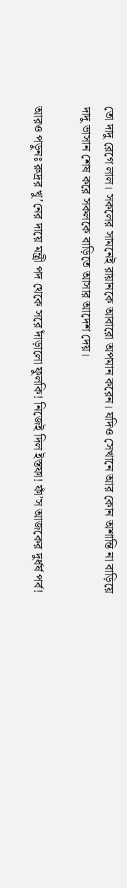তো দাদু রেগে লাল। সকলের সামনেই রায়ানকে আবারো অপমান করেন। যদিও সেখানে আর কোন অশান্তি না বাড়িয়ে দাদু ভাসান শেষ করে সকলকে বাড়িতে আসার আদেশ দেয়।

আরও পড়ুনঃ রুদ্রর খু’নের দায়ে মন্ত্রী পদ থেকে সরে দাঁড়ালো ফুলকি! নিজেই দিল ইস্তফা! ফাঁ’স আজকের দুর্ধর্ষ পর্ব!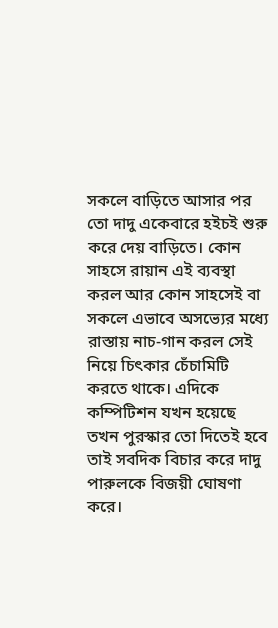সকলে বাড়িতে আসার পর তো দাদু একেবারে হইচই শুরু করে দেয় বাড়িতে। কোন সাহসে রায়ান এই ব্যবস্থা করল আর কোন সাহসেই বা সকলে এভাবে অসভ্যের মধ্যে রাস্তায় নাচ-গান করল সেই নিয়ে চিৎকার চেঁচামিটি করতে থাকে। এদিকে কম্পিটিশন যখন হয়েছে তখন পুরস্কার তো দিতেই হবে তাই সবদিক বিচার করে দাদু পারুলকে বিজয়ী ঘোষণা করে।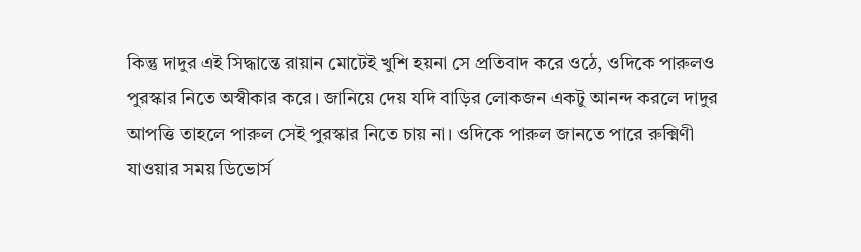কিন্তু দাদুর এই সিদ্ধান্তে রায়ান মোটেই খুশি হয়না সে প্রতিবাদ করে ওঠে, ওদিকে পারুলও পুরস্কার নিতে অস্বীকার করে। জানিয়ে দেয় যদি বাড়ির লোকজন একটু আনন্দ করলে দাদুর আপত্তি তাহলে পারুল সেই পুরস্কার নিতে চায় না। ওদিকে পারুল জানতে পারে রুক্মিণী যাওয়ার সময় ডিভোর্স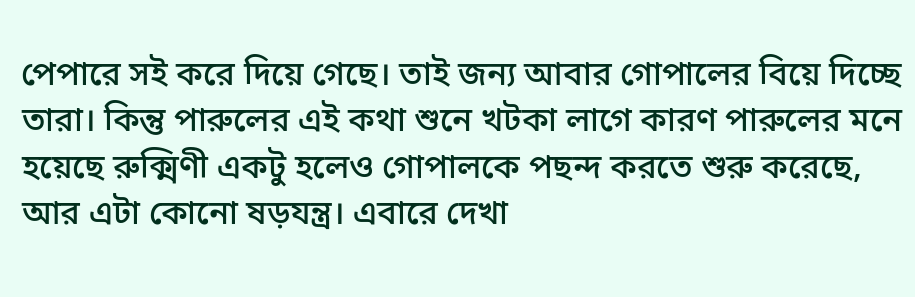পেপারে সই করে দিয়ে গেছে। তাই জন্য আবার গোপালের বিয়ে দিচ্ছে তারা। কিন্তু পারুলের এই কথা শুনে খটকা লাগে কারণ পারুলের মনে হয়েছে রুক্মিণী একটু হলেও গোপালকে পছন্দ করতে শুরু করেছে, আর এটা কোনো ষড়যন্ত্র। এবারে দেখা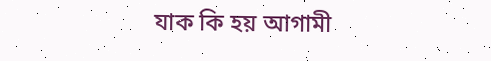যাক কি হয় আগামী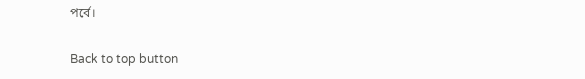পর্বে।

Back to top button